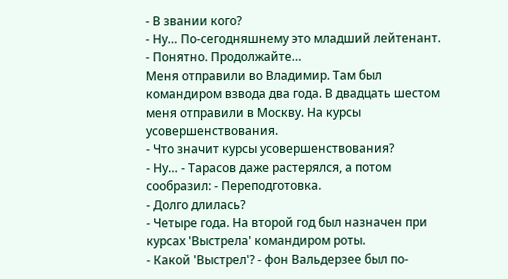- В звании кого?
- Ну… По-сегодняшнему это младший лейтенант.
- Понятно. Продолжайте…
Меня отправили во Владимир. Там был командиром взвода два года. В двадцать шестом меня отправили в Москву. На курсы усовершенствования.
- Что значит курсы усовершенствования?
- Ну… - Тарасов даже растерялся, а потом сообразил: - Переподготовка.
- Долго длилась?
- Четыре года. На второй год был назначен при курсах 'Выстрела' командиром роты.
- Какой 'Выстрел'? - фон Вальдерзее был по-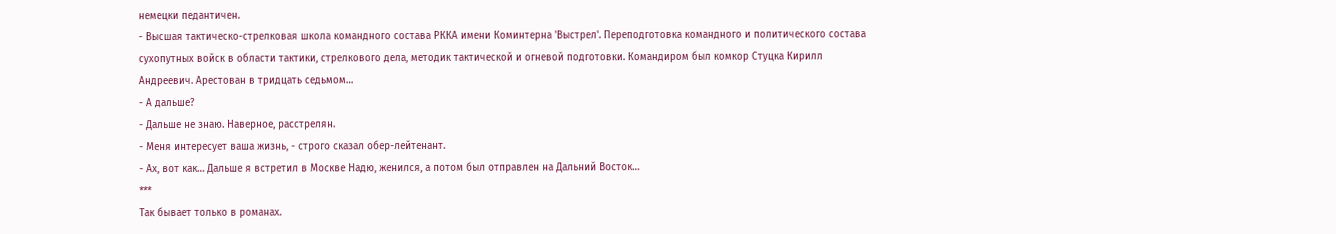немецки педантичен.
- Высшая тактическо-стрелковая школа командного состава РККА имени Коминтерна 'Выстрел'. Переподготовка командного и политического состава сухопутных войск в области тактики, стрелкового дела, методик тактической и огневой подготовки. Командиром был комкор Стуцка Кирилл Андреевич. Арестован в тридцать седьмом…
- А дальше?
- Дальше не знаю. Наверное, расстрелян.
- Меня интересует ваша жизнь, - строго сказал обер-лейтенант.
- Ах, вот как… Дальше я встретил в Москве Надю, женился, а потом был отправлен на Дальний Восток…
***
Так бывает только в романах.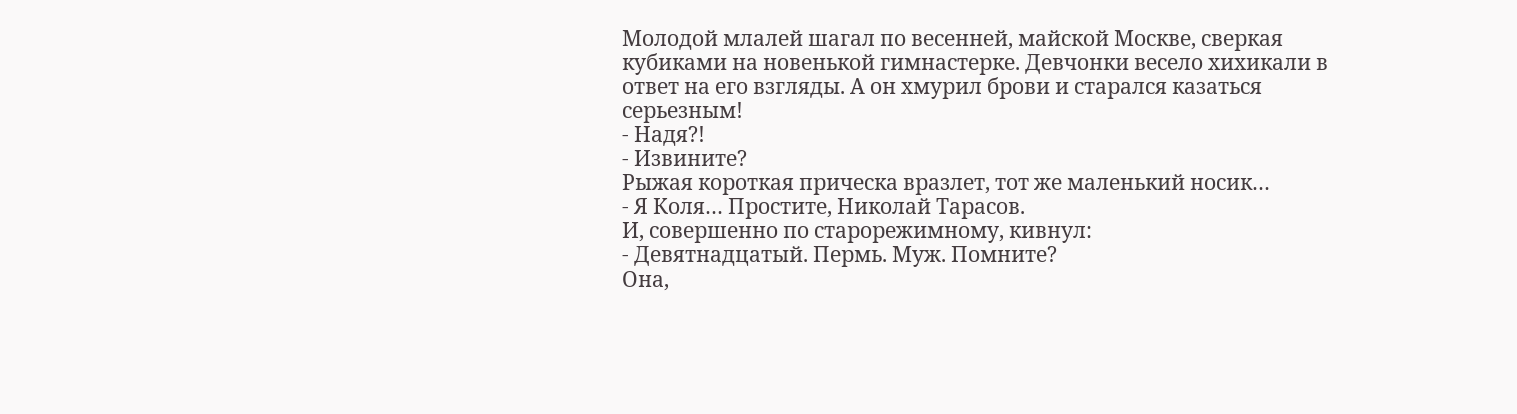Молодой млалей шагал по весенней, майской Москве, сверкая кубиками на новенькой гимнастерке. Девчонки весело хихикали в ответ на его взгляды. А он хмурил брови и старался казаться серьезным!
- Надя?!
- Извините?
Рыжая короткая прическа вразлет, тот же маленький носик…
- Я Коля… Простите, Николай Тарасов.
И, совершенно по старорежимному, кивнул:
- Девятнадцатый. Пермь. Муж. Помните?
Она,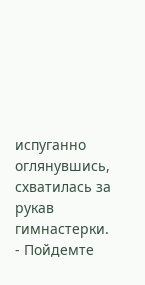испуганно оглянувшись, схватилась за рукав гимнастерки.
- Пойдемте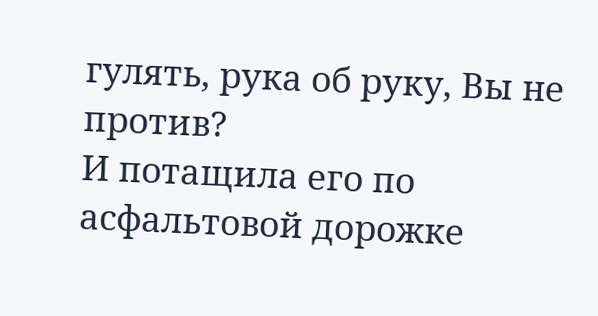гулять, рука об руку, Вы не против?
И потащила его по асфальтовой дорожке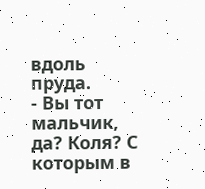вдоль пруда.
- Вы тот мальчик, да? Коля? С которым в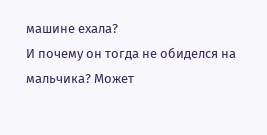машине ехала?
И почему он тогда не обиделся на мальчика? Может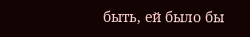быть, ей было бы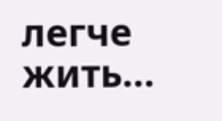легче жить…